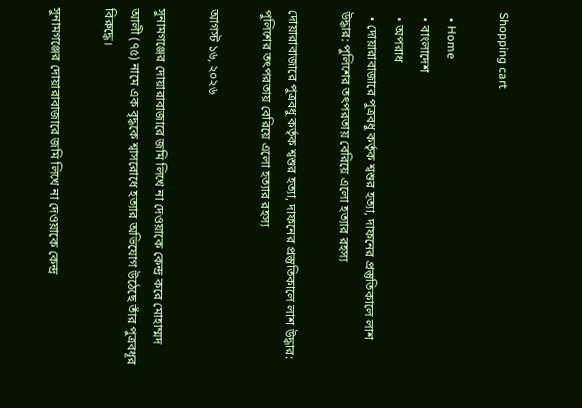Shopping cart

  • Home
  • বাংলাদেশ
  • অপরাধ
  • দোয়ারাবাজারে পুত্রবধু কর্তৃক শ্বশুর হত্যা, দাফনের প্রস্তুতিকালে লাশ উদ্ধার: পুলিশের তৎপরতায় বেরিয়ে এলো হত্যার রহস্য

দোয়ারাবাজারে পুত্রবধু কর্তৃক শ্বশুর হত্যা, দাফনের প্রস্তুতিকালে লাশ উদ্ধার: পুলিশের তৎপরতায় বেরিয়ে এলো হত্যার রহস্য

আগস্ট ১৬, ২০২৬

সুনামগঞ্জের দোয়ারাবাজারে জমি লিখে না দেওয়াকে কেন্দ্র করে মোহাম্মদ আলী (৭৫) নামে এক বৃদ্ধকে শ্বাসরোধে হত্যার অভিযোগ উঠেছে তাঁর পুত্রবধূর বিরুদ্ধে।

সুনামগঞ্জের দোয়ারাবাজারে জমি লিখে না দেওয়াকে কেন্দ্র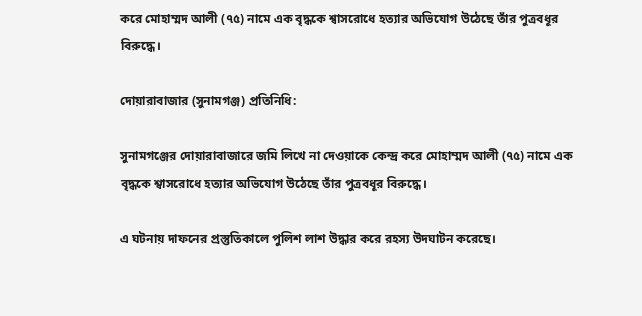করে মোহাম্মদ আলী (৭৫) নামে এক বৃদ্ধকে শ্বাসরোধে হত্যার অভিযোগ উঠেছে তাঁর পুত্রবধূর বিরুদ্ধে।

দোয়ারাবাজার (সুনামগঞ্জ) প্রতিনিধি:

সুনামগঞ্জের দোয়ারাবাজারে জমি লিখে না দেওয়াকে কেন্দ্র করে মোহাম্মদ আলী (৭৫) নামে এক বৃদ্ধকে শ্বাসরোধে হত্যার অভিযোগ উঠেছে তাঁর পুত্রবধূর বিরুদ্ধে।

এ ঘটনায় দাফনের প্রস্তুতিকালে পুলিশ লাশ উদ্ধার করে রহস্য উদঘাটন করেছে।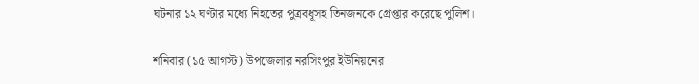ঘটনার ১২ ঘণ্টার মধ্যে নিহতের পুত্রবধূসহ তিনজনকে গ্রেপ্তার করেছে পুলিশ।

শনিবার (১৫ আগস্ট) উপজেলার নরসিংপুর ইউনিয়নের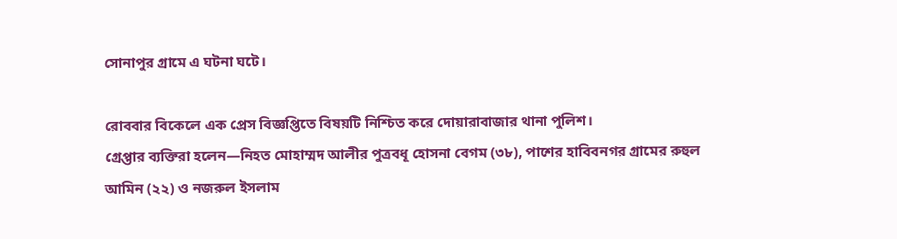সোনাপুর গ্রামে এ ঘটনা ঘটে।

রোববার বিকেলে এক প্রেস বিজ্ঞপ্তিতে বিষয়টি নিশ্চিত করে দোয়ারাবাজার থানা পুলিশ।
গ্রেপ্তার ব্যক্তিরা হলেন—নিহত মোহাম্মদ আলীর পুত্রবধূ হোসনা বেগম (৩৮), পাশের হাবিবনগর গ্রামের রুহুল আমিন (২২) ও নজরুল ইসলাম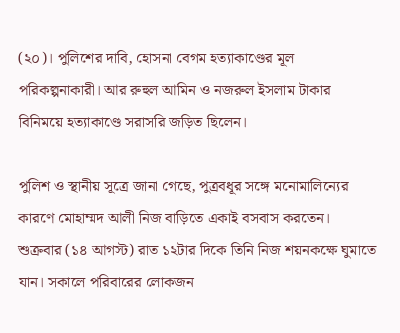(২০)। পুলিশের দাবি, হোসনা বেগম হত্যাকাণ্ডের মূল পরিকল্পনাকারী। আর রুহুল আমিন ও নজরুল ইসলাম টাকার বিনিময়ে হত্যাকাণ্ডে সরাসরি জড়িত ছিলেন।

পুলিশ ও স্থানীয় সূত্রে জানা গেছে, পুত্রবধূর সঙ্গে মনোমালিন্যের কারণে মোহাম্মদ আলী নিজ বাড়িতে একাই বসবাস করতেন। শুক্রবার (১৪ আগস্ট) রাত ১২টার দিকে তিনি নিজ শয়নকক্ষে ঘুমাতে যান। সকালে পরিবারের লোকজন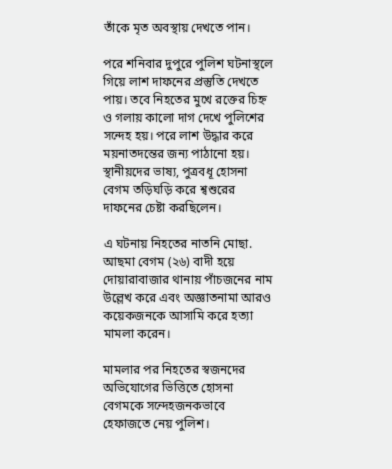তাঁকে মৃত অবস্থায় দেখতে পান।

পরে শনিবার দুপুরে পুলিশ ঘটনাস্থলে গিয়ে লাশ দাফনের প্রস্তুতি দেখতে পায়। তবে নিহতের মুখে রক্তের চিহ্ন ও গলায় কালো দাগ দেখে পুলিশের সন্দেহ হয়। পরে লাশ উদ্ধার করে ময়নাতদন্তের জন্য পাঠানো হয়। স্থানীয়দের ভাষ্য, পুত্রবধূ হোসনা বেগম তড়িঘড়ি করে শ্বশুরের দাফনের চেষ্টা করছিলেন।

এ ঘটনায় নিহতের নাতনি মোছা. আছমা বেগম (২৬) বাদী হয়ে দোয়ারাবাজার থানায় পাঁচজনের নাম উল্লেখ করে এবং অজ্ঞাতনামা আরও কয়েকজনকে আসামি করে হত্যা মামলা করেন।

মামলার পর নিহতের স্বজনদের অভিযোগের ভিত্তিতে হোসনা বেগমকে সন্দেহজনকভাবে হেফাজতে নেয় পুলিশ।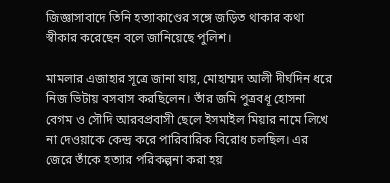জিজ্ঞাসাবাদে তিনি হত্যাকাণ্ডের সঙ্গে জড়িত থাকার কথা স্বীকার করেছেন বলে জানিয়েছে পুলিশ।

মামলার এজাহার সূত্রে জানা যায়, মোহাম্মদ আলী দীর্ঘদিন ধরে নিজ ভিটায় বসবাস করছিলেন। তাঁর জমি পুত্রবধূ হোসনা বেগম ও সৌদি আরবপ্রবাসী ছেলে ইসমাইল মিয়ার নামে লিখে না দেওয়াকে কেন্দ্র করে পারিবারিক বিরোধ চলছিল। এর জেরে তাঁকে হত্যার পরিকল্পনা করা হয়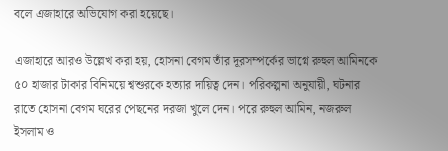বলে এজাহারে অভিযোগ করা হয়েছে।

এজাহারে আরও উল্লেখ করা হয়, হোসনা বেগম তাঁর দূরসম্পর্কের ভাগ্নে রুহুল আমিনকে ৫০ হাজার টাকার বিনিময়ে শ্বশুরকে হত্যার দায়িত্ব দেন। পরিকল্পনা অনুযায়ী, ঘটনার রাতে হোসনা বেগম ঘরের পেছনের দরজা খুলে দেন। পরে রুহুল আমিন, নজরুল ইসলাম ও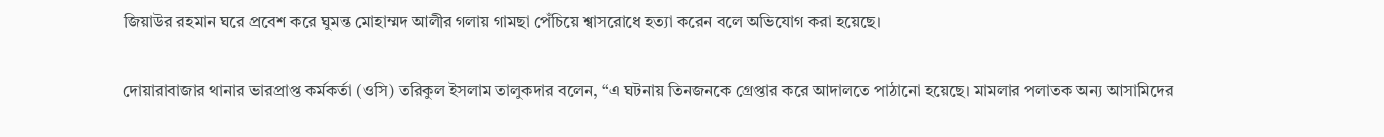জিয়াউর রহমান ঘরে প্রবেশ করে ঘুমন্ত মোহাম্মদ আলীর গলায় গামছা পেঁচিয়ে শ্বাসরোধে হত্যা করেন বলে অভিযোগ করা হয়েছে।

দোয়ারাবাজার থানার ভারপ্রাপ্ত কর্মকর্তা (ওসি) তরিকুল ইসলাম তালুকদার বলেন, “এ ঘটনায় তিনজনকে গ্রেপ্তার করে আদালতে পাঠানো হয়েছে। মামলার পলাতক অন্য আসামিদের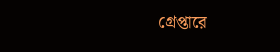গ্রেপ্তারে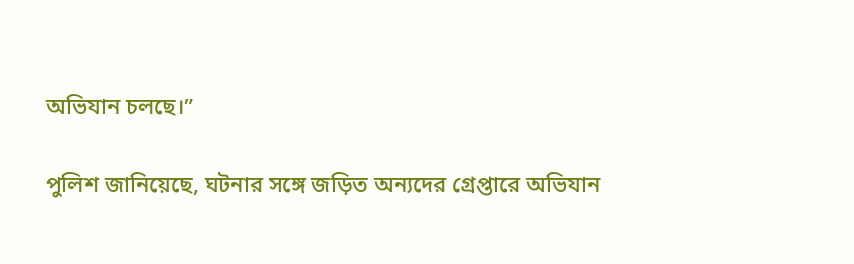অভিযান চলছে।”

পুলিশ জানিয়েছে, ঘটনার সঙ্গে জড়িত অন্যদের গ্রেপ্তারে অভিযান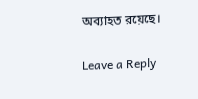অব্যাহত রয়েছে।

Leave a Reply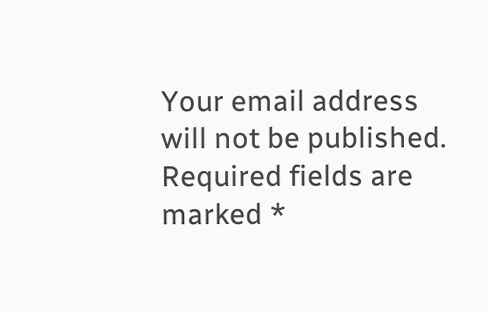Your email address will not be published. Required fields are marked *